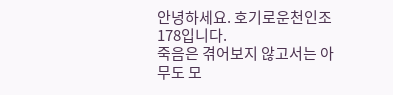안녕하세요. 호기로운천인조178입니다.
죽음은 겪어보지 않고서는 아무도 모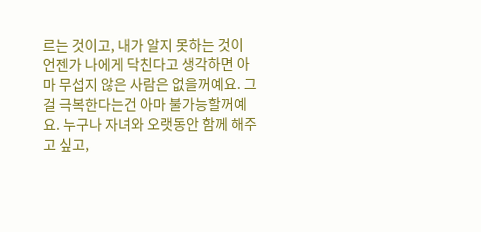르는 것이고, 내가 알지 못하는 것이 언젠가 나에게 닥친다고 생각하면 아마 무섭지 않은 사람은 없을꺼예요. 그걸 극복한다는건 아마 불가능할꺼예요. 누구나 자녀와 오랫동안 함께 해주고 싶고,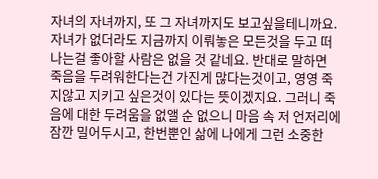자녀의 자녀까지, 또 그 자녀까지도 보고싶을테니까요. 자녀가 없더라도 지금까지 이뤄놓은 모든것을 두고 떠나는걸 좋아할 사람은 없을 것 같네요. 반대로 말하면 죽음을 두려워한다는건 가진게 많다는것이고, 영영 죽지않고 지키고 싶은것이 있다는 뜻이겠지요. 그러니 죽음에 대한 두려움을 없앨 순 없으니 마음 속 저 언저리에 잠깐 밀어두시고, 한번뿐인 삶에 나에게 그런 소중한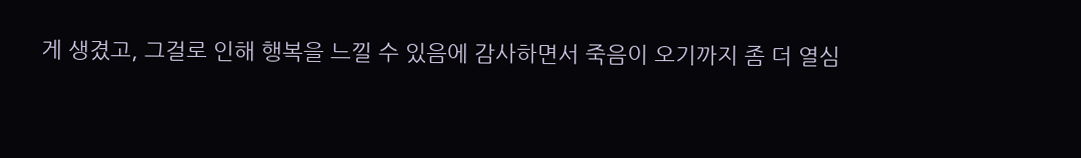게 생겼고, 그걸로 인해 행복을 느낄 수 있음에 감사하면서 죽음이 오기까지 좀 더 열심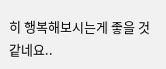히 행복해보시는게 좋을 것 같네요..